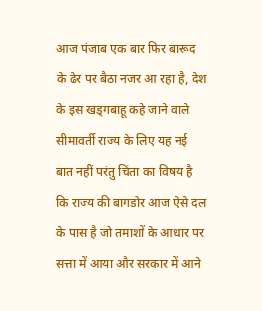आज पंजाब एक बार फिर बारूद के ढेर पर बैठा नजर आ रहा है, देश के इस खड्गबाहू कहे जाने वाले सीमावर्ती राज्य के लिए यह नई बात नहीं परंतु चिंता का विषय है कि राज्य की बागडोर आज ऐसे दल के पास है जो तमाशों के आधार पर सत्ता में आया और सरकार में आने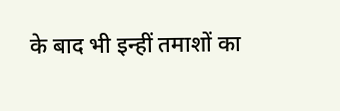के बाद भी इन्हीं तमाशों का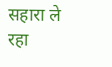सहारा ले रहा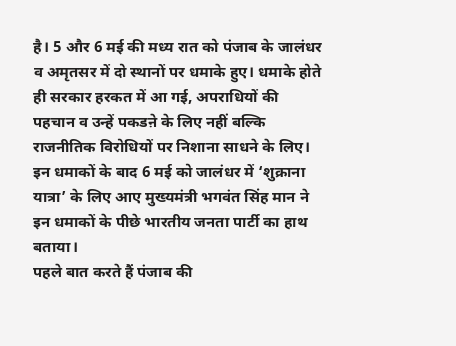है। 5 और 6 मई की मध्य रात को पंजाब के जालंधर व अमृतसर में दो स्थानों पर धमाके हुए। धमाके होते ही सरकार हरकत में आ गई, अपराधियों की पहचान व उन्हें पकडऩे के लिए नहीं बल्कि राजनीतिक विरोधियों पर निशाना साधने के लिए। इन धमाकों के बाद 6 मई को जालंधर में ‘शुक्राना यात्रा’ के लिए आए मुख्यमंत्री भगवंत सिंह मान ने इन धमाकों के पीछे भारतीय जनता पार्टी का हाथ बताया।
पहले बात करते हैं पंजाब की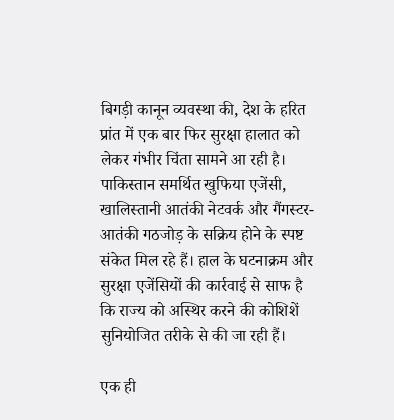बिगड़ी कानून व्यवस्था की, देश के हरित प्रांत में एक बार फिर सुरक्षा हालात को लेकर गंभीर चिंता सामने आ रही है। पाकिस्तान समर्थित खुफिया एजेंसी, खालिस्तानी आतंकी नेटवर्क और गैंगस्टर-आतंकी गठजोड़ के सक्रिय होने के स्पष्ट संकेत मिल रहे हैं। हाल के घटनाक्रम और सुरक्षा एजेंसियों की कार्रवाई से साफ है कि राज्य को अस्थिर करने की कोशिशें सुनियोजित तरीके से की जा रही हैं।

एक ही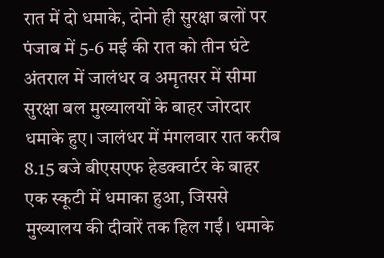रात में दो धमाके, दोनो ही सुरक्षा बलों पर
पंजाब में 5-6 मई की रात को तीन घंटे अंतराल में जालंधर व अमृतसर में सीमा सुरक्षा बल मुख्यालयों के बाहर जोरदार धमाके हुए। जालंधर में मंगलवार रात करीब 8.15 बजे बीएसएफ हेडक्वार्टर के बाहर एक स्कूटी में धमाका हुआ, जिससे मुख्यालय की दीवारें तक हिल गईं। धमाके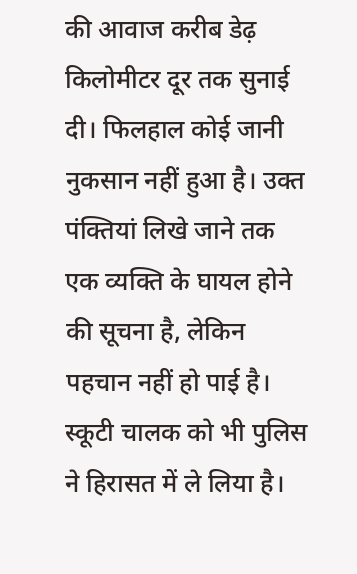की आवाज करीब डेढ़ किलोमीटर दूर तक सुनाई दी। फिलहाल कोई जानी नुकसान नहीं हुआ है। उक्त पंक्तियां लिखे जाने तक एक व्यक्ति के घायल होने की सूचना है, लेकिन पहचान नहीं हो पाई है। स्कूटी चालक को भी पुलिस ने हिरासत में ले लिया है।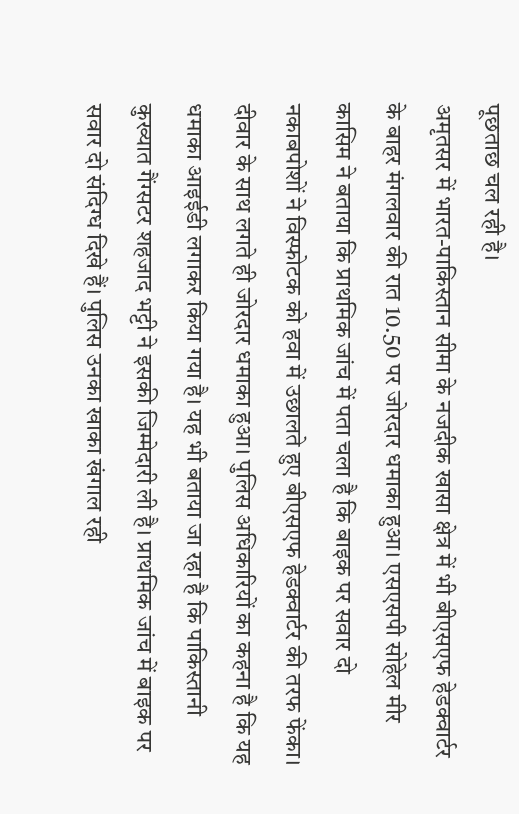पूछताछ चल रही है।
अमृतसर में भारत-पाकिस्तान सीमा के नजदीक खासा क्षेत्र में भी बीएसएफ हेडक्वार्टर के बाहर मंगलवार की रात 10.50 पर जोरदार धमाका हुआ। एसएसपी सोहेल मीर कासिम ने बताया कि प्राथमिक जांच में पता चला है कि बाइक पर सवार दो नकाबपोशों ने विस्फोटक को हवा में उछालते हुए बीएसएफ हेडक्वार्टर की तरफ फेंका। दीवार के साथ लगते ही जोरदार धमाका हुआ। पुलिस अधिकारियों का कहना है कि यह धमाका आइईडी लगाकर किया गया है। यह भी बताया जा रहा है कि पाकिस्तानी कुख्यात गैंग्सटर शहजाद भट्टी ने इसकी जिम्मेदारी ली है। प्राथमिक जांच में बाइक पर सवार दो संदिग्ध दिखे हैं। पुलिस उनका खाका खंगाल रही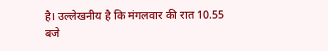है। उल्लेखनीय है कि मंगलवार की रात 10.55 बजे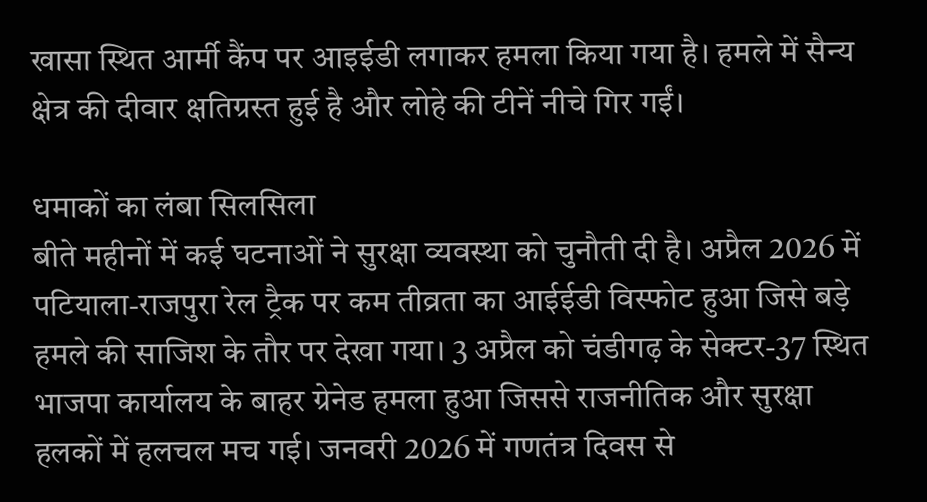खासा स्थित आर्मी कैंप पर आइईडी लगाकर हमला किया गया है। हमले में सैन्य क्षेत्र की दीवार क्षतिग्रस्त हुई है और लोहे की टीनें नीचे गिर गईं।

धमाकों का लंबा सिलसिला
बीते महीनों में कई घटनाओं ने सुरक्षा व्यवस्था को चुनौती दी है। अप्रैल 2026 में पटियाला-राजपुरा रेल ट्रैक पर कम तीव्रता का आईईडी विस्फोट हुआ जिसे बड़े हमले की साजिश के तौर पर देखा गया। 3 अप्रैल को चंडीगढ़ के सेक्टर-37 स्थित भाजपा कार्यालय के बाहर ग्रेनेड हमला हुआ जिससे राजनीतिक और सुरक्षा हलकों में हलचल मच गई। जनवरी 2026 में गणतंत्र दिवस से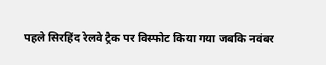पहले सिरहिंद रेलवे ट्रैक पर विस्फोट किया गया जबकि नवंबर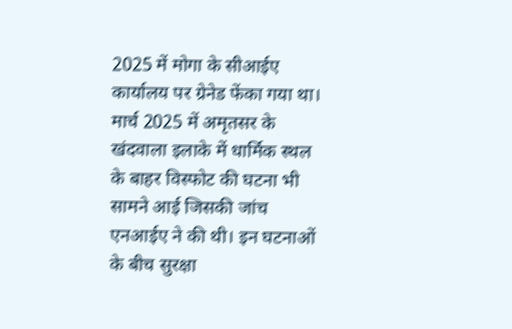2025 में मोगा के सीआईए कार्यालय पर ग्रेनेड फेंका गया था।
मार्च 2025 में अमृतसर के खंदवाला इलाके में धार्मिक स्थल के बाहर विस्फोट की घटना भी सामने आई जिसकी जांच एनआईए ने की थी। इन घटनाओं के बीच सुरक्षा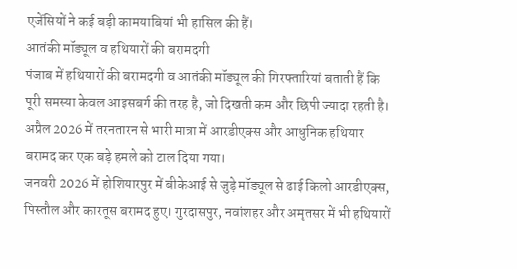एजेंसियों ने कई बड़ी कामयाबियां भी हासिल की हैं।
आतंकी मॉड्यूल व हथियारों की बरामदगी
पंजाब में हथियारों की बरामदगी व आतंकी मॉड्यूल की गिरफ्तारियां बताती हैं कि पूरी समस्या केवल आइसबर्ग की तरह है, जो दिखती कम और छिपी ज्यादा रहती है। अप्रैल 2026 में तरनतारन से भारी मात्रा में आरडीएक्स और आधुनिक हथियार बरामद कर एक बड़े हमले को टाल दिया गया।
जनवरी 2026 में होशियारपुर में बीकेआई से जुड़े मॉड्यूल से ढाई किलो आरडीएक्स, पिस्तौल और कारतूस बरामद हुए। गुरदासपुर, नवांशहर और अमृतसर में भी हथियारों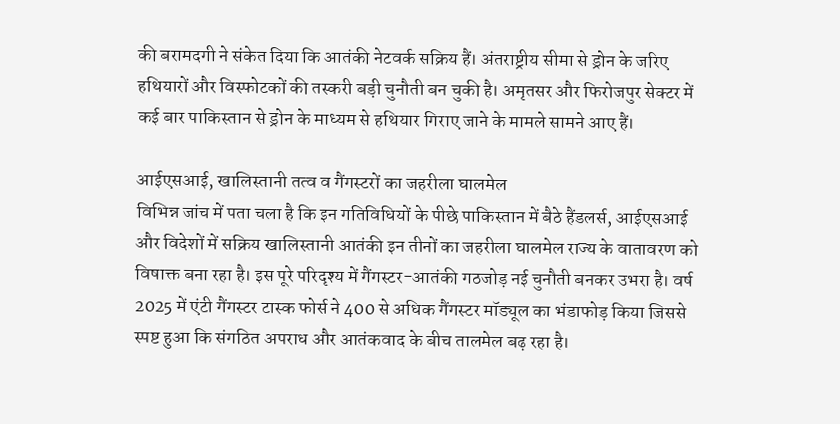की बरामदगी ने संकेत दिया कि आतंकी नेटवर्क सक्रिय हैं। अंतराष्ट्रीय सीमा से ड्रोन के जरिए हथियारों और विस्फोटकों की तस्करी बड़ी चुनौती बन चुकी है। अमृतसर और फिरोजपुर सेक्टर में कई बार पाकिस्तान से ड्रोन के माध्यम से हथियार गिराए जाने के मामले सामने आए हैं।

आईएसआई, खालिस्तानी तत्व व गैंगस्टरों का जहरीला घालमेल
विभिन्न जांच में पता चला है कि इन गतिविधियों के पीछे पाकिस्तान में बैठे हैंडलर्स, आईएसआई और विदेशों में सक्रिय खालिस्तानी आतंकी इन तीनों का जहरीला घालमेल राज्य के वातावरण को विषाक्त बना रहा है। इस पूरे परिदृश्य में गैंगस्टर-आतंकी गठजोड़ नई चुनौती बनकर उभरा है। वर्ष 2025 में एंटी गैंगस्टर टास्क फोर्स ने 400 से अधिक गैंगस्टर मॉड्यूल का भंडाफोड़ किया जिससे स्पष्ट हुआ कि संगठित अपराध और आतंकवाद के बीच तालमेल बढ़ रहा है।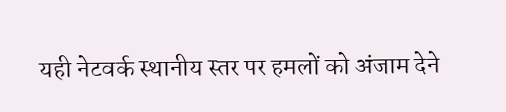यही नेटवर्क स्थानीय स्तर पर हमलों को अंजाम देने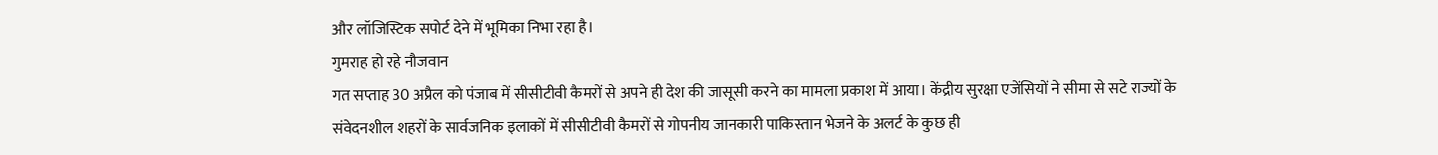और लॉजिस्टिक सपोर्ट देने में भूमिका निभा रहा है।
गुमराह हो रहे नौजवान
गत सप्ताह 30 अप्रैल को पंजाब में सीसीटीवी कैमरों से अपने ही देश की जासूसी करने का मामला प्रकाश में आया। केंद्रीय सुरक्षा एजेंसियों ने सीमा से सटे राज्यों के संवेदनशील शहरों के सार्वजनिक इलाकों में सीसीटीवी कैमरों से गोपनीय जानकारी पाकिस्तान भेजने के अलर्ट के कुछ ही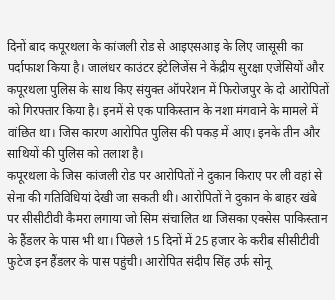दिनों बाद कपूरथला के कांजली रोड से आइएसआइ के लिए जासूसी का पर्दाफाश किया है। जालंधर काउंटर इंटेलिजेंस ने केंद्रीय सुरक्षा एजेंसियों और कपूरथला पुलिस के साथ किए संयुक्त ऑपरेशन में फिरोजपुर के दो आरोपितों को गिरफ्तार किया है। इनमें से एक पाकिस्तान के नशा मंगवाने के मामले में वांछित था। जिस कारण आरोपित पुलिस की पकड़ में आए। इनके तीन और साथियों की पुलिस को तलाश है।
कपूरथला के जिस कांजली रोड पर आरोपितों ने दुकान किराए पर ली वहां से सेना की गतिविधियां देखी जा सकती थी। आरोपितों ने दुकान के बाहर खंबे पर सीसीटीवी कैमरा लगाया जो सिम संचालित था जिसका एक्सेस पाकिस्तान के हैंडलर के पास भी था। पिछले 15 दिनों में 25 हजार के करीब सीसीटीवी फुटेज इन हैंडलर के पास पहुंची। आरोपित संदीप सिंह उर्फ सोनू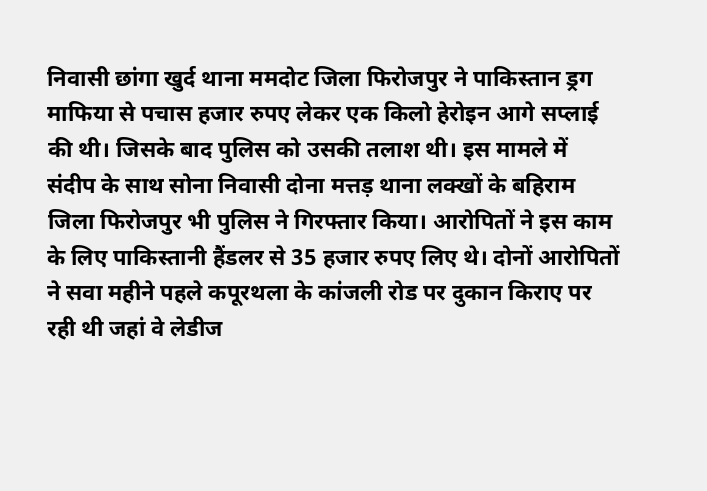निवासी छांगा खुर्द थाना ममदोट जिला फिरोजपुर ने पाकिस्तान ड्रग माफिया से पचास हजार रुपए लेकर एक किलो हेरोइन आगे सप्लाई की थी। जिसके बाद पुलिस को उसकी तलाश थी। इस मामले में संदीप के साथ सोना निवासी दोना मत्तड़ थाना लक्खों के बहिराम जिला फिरोजपुर भी पुलिस ने गिरफ्तार किया। आरोपितों ने इस काम के लिए पाकिस्तानी हैंडलर से 35 हजार रुपए लिए थे। दोनों आरोपितों ने सवा महीने पहले कपूरथला के कांजली रोड पर दुकान किराए पर रही थी जहां वे लेडीज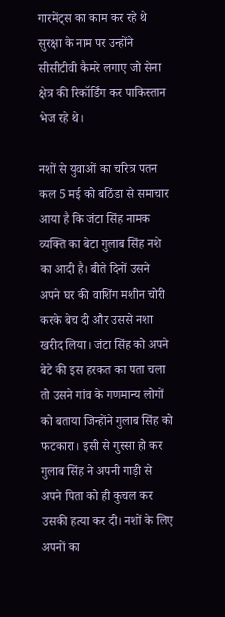गारमेंट्स का काम कर रहे थे सुरक्षा के नाम पर उन्होंने सीसीटीवी कैमरे लगाए जो सेना क्षेत्र की रिकॉर्डिंग कर पाकिस्तान भेज रहे थे।

नशों से युवाओं का चरित्र पतन
कल 5 मई को बठिंडा से समाचार आया है कि जंटा सिंह नामक व्यक्ति का बेटा गुलाब सिंह नशे का आदी है। बीते दिनों उसने अपने घर की वाशिंग मशीन चोरी करके बेच दी और उससे नशा खरीद लिया। जंटा सिंह को अपने बेटे की इस हरकत का पता चला तो उसने गांव के गणमान्य लोगों को बताया जिन्होंने गुलाब सिंह को फटकारा। इसी से गुस्सा हो कर गुलाब सिंह ने अपनी गाड़ी से अपने पिता को ही कुचल कर उसकी हत्या कर दी। नशों के लिए अपनों का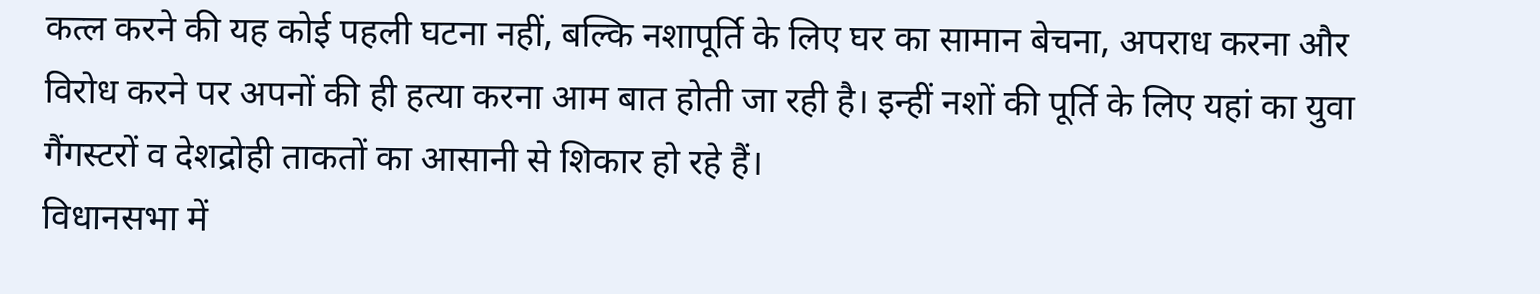कत्ल करने की यह कोई पहली घटना नहीं, बल्कि नशापूर्ति के लिए घर का सामान बेचना, अपराध करना और विरोध करने पर अपनों की ही हत्या करना आम बात होती जा रही है। इन्हीं नशों की पूर्ति के लिए यहां का युवा गैंगस्टरों व देशद्रोही ताकतों का आसानी से शिकार हो रहे हैं।
विधानसभा में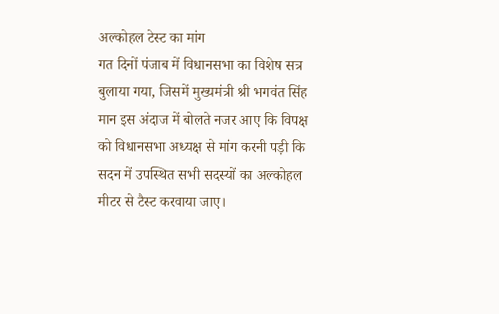अल्कोहल टेस्ट का मांग
गत दिनों पंजाब में विधानसभा का विशेष सत्र बुलाया गया, जिसमें मुख्यमंत्री श्री भगवंत सिंह मान इस अंदाज में बोलते नजर आए कि विपक्ष को विधानसभा अध्यक्ष से मांग करनी पड़ी कि सदन में उपस्थित सभी सदस्यों का अल्कोहल मीटर से टैस्ट करवाया जाए।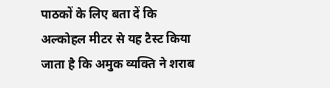पाठकों के लिए बता दें कि अल्कोहल मीटर से यह टैस्ट किया जाता है कि अमुक व्यक्ति ने शराब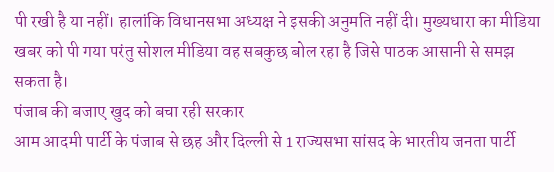पी रखी है या नहीं। हालांकि विधानसभा अध्यक्ष ने इसकी अनुमति नहीं दी। मुख्यधारा का मीडिया खबर को पी गया परंतु सोशल मीडिया वह सबकुछ बोल रहा है जिसे पाठक आसानी से समझ सकता है।
पंजाब की बजाए खुद को बचा रही सरकार
आम आदमी पार्टी के पंजाब से छह और दिल्ली से 1 राज्यसभा सांसद के भारतीय जनता पार्टी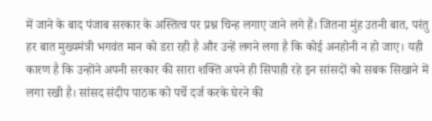में जाने के बाद पंजाब सरकार के अस्तित्व पर प्रश्न चिन्ह लगाए जाने लगे हैं। जितना मुंह उतनी बात, परंतु हर बात मुख्यमंत्री भगवंत मान को डरा रही है और उन्हें लगने लगा है कि कोई अनहोनी न हो जाए। यही कारण है कि उन्होंने अपनी सरकार की सारा शक्ति अपने ही सिपाही रहे इन सांसदों को सबक सिखाने में लगा रखी है। सांसद संदीप पाठक को पर्चे दर्ज करके घेरने की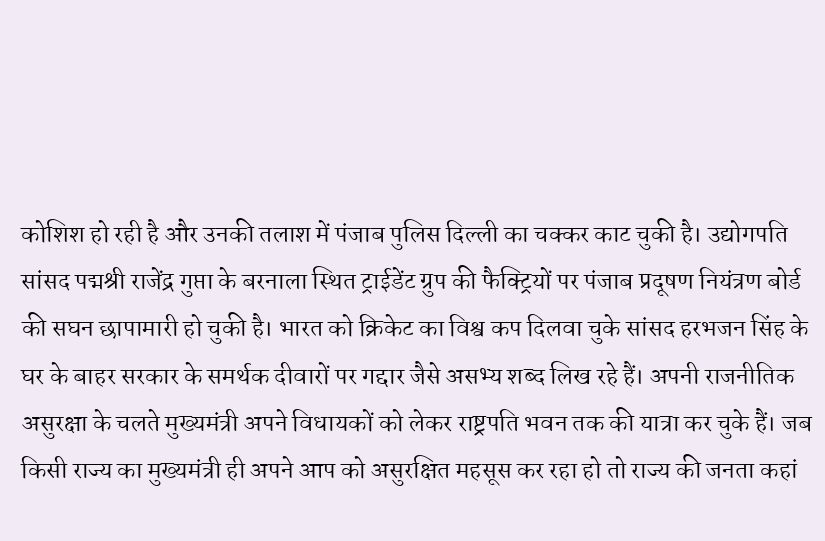कोशिश हो रही है और उनकी तलाश में पंजाब पुलिस दिल्ली का चक्कर काट चुकी है। उद्योगपति सांसद पद्मश्री राजेंद्र गुप्ता के बरनाला स्थित ट्राईडेंट ग्रुप की फैक्ट्रियों पर पंजाब प्रदूषण नियंत्रण बोर्ड की सघन छापामारी हो चुकी है। भारत को क्रिकेट का विश्व कप दिलवा चुके सांसद हरभजन सिंह के घर के बाहर सरकार के समर्थक दीवारों पर गद्दार जैसे असभ्य शब्द लिख रहे हैं। अपनी राजनीतिक असुरक्षा के चलते मुख्यमंत्री अपने विधायकों को लेकर राष्ट्रपति भवन तक की यात्रा कर चुके हैं। जब किसी राज्य का मुख्यमंत्री ही अपने आप को असुरक्षित महसूस कर रहा हो तो राज्य की जनता कहां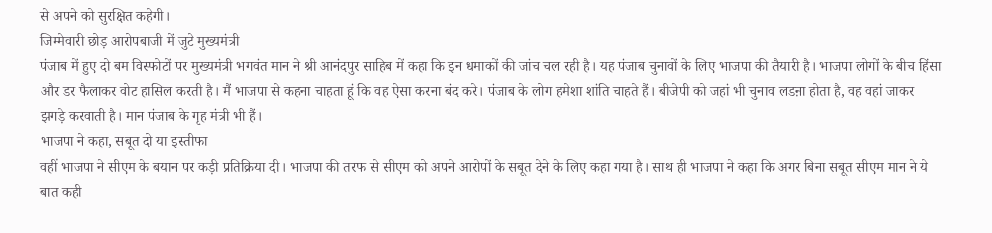से अपने को सुरक्षित कहेगी।
जिम्मेवारी छोड़ आरोपबाजी में जुटे मुख्यमंत्री
पंजाब में हुए दो बम विस्फोटों पर मुख्यमंत्री भगवंत मान ने श्री आनंदपुर साहिब में कहा कि इन धमाकों की जांच चल रही है। यह पंजाब चुनावों के लिए भाजपा की तैयारी है। भाजपा लोगों के बीच हिंसा और डर फैलाकर वोट हासिल करती है। मैं भाजपा से कहना चाहता हूं कि वह ऐसा करना बंद करे। पंजाब के लोग हमेशा शांति चाहते हैं। बीजेपी को जहां भी चुनाव लडऩा होता है, वह वहां जाकर झगड़े करवाती है। मान पंजाब के गृह मंत्री भी हैं।
भाजपा ने कहा, सबूत दो या इस्तीफा
वहीं भाजपा ने सीएम के बयान पर कड़ी प्रतिक्रिया दी। भाजपा की तरफ से सीएम को अपने आरोपों के सबूत देने के लिए कहा गया है। साथ ही भाजपा ने कहा कि अगर बिना सबूत सीएम मान ने ये बात कही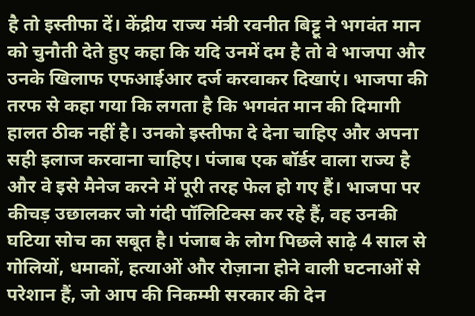है तो इस्तीफा दें। केंद्रीय राज्य मंत्री रवनीत बिट्टू ने भगवंत मान को चुनौती देते हुए कहा कि यदि उनमें दम है तो वे भाजपा और उनके खिलाफ एफआईआर दर्ज करवाकर दिखाएं। भाजपा की तरफ से कहा गया कि लगता है कि भगवंत मान की दिमागी हालत ठीक नहीं है। उनको इस्तीफा दे देना चाहिए और अपना सही इलाज करवाना चाहिए। पंजाब एक बॉर्डर वाला राज्य है और वे इसे मैनेज करने में पूरी तरह फेल हो गए हैं। भाजपा पर कीचड़ उछालकर जो गंदी पॉलिटिक्स कर रहे हैं, वह उनकी घटिया सोच का सबूत है। पंजाब के लोग पिछले साढ़े 4 साल से गोलियों, धमाकों, हत्याओं और रोज़ाना होने वाली घटनाओं से परेशान हैं, जो आप की निकम्मी सरकार की देन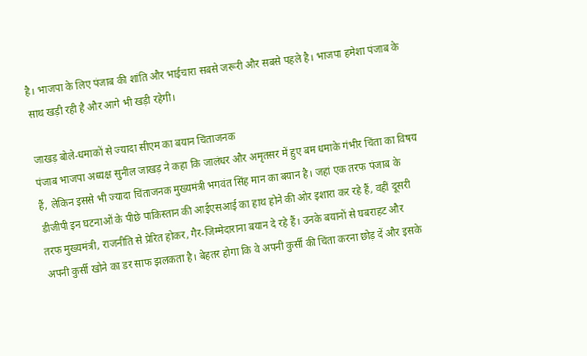है। भाजपा के लिए पंजाब की शांति और भाईचारा सबसे जरूरी और सबसे पहले है। भाजपा हमेशा पंजाब के साथ खड़ी रही है और आगे भी खड़ी रहेगी।

जाखड़ बोले-धमाकों से ज्यादा सीएम का बयान चिंताजनक
पंजाब भाजपा अध्यक्ष सुनील जाखड़ ने कहा कि जालंधर और अमृतसर में हुए बम धमाके गंभीर चिंता का विषय हैं, लेकिन इससे भी ज्यादा चिंताजनक मुख्यमंत्री भगवंत सिंह मान का बयान है। जहां एक तरफ पंजाब के डीजीपी इन घटनाओं के पीछे पाकिस्तान की आईएसआई का हाथ होने की ओर इशारा कर रहे हैं, वहीं दूसरी तरफ मुख्यमंत्री, राजनीति से प्रेरित होकर, गैर-जिम्मेदाराना बयान दे रहे हैं। उनके बयानों से घबराहट और अपनी कुर्सी खोने का डर साफ झलकता है। बेहतर होगा कि वे अपनी कुर्सी की चिंता करना छोड़ दें और इसके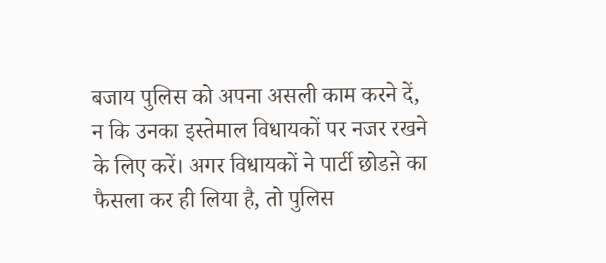बजाय पुलिस को अपना असली काम करने दें, न कि उनका इस्तेमाल विधायकों पर नजर रखने के लिए करें। अगर विधायकों ने पार्टी छोडऩे का फैसला कर ही लिया है, तो पुलिस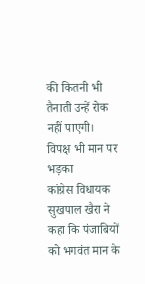की कितनी भी तैनाती उन्हें रोक नहीं पाएगी।
विपक्ष भी मान पर भड़का
कांग्रेस विधायक सुखपाल खैरा ने कहा कि पंजाबियों को भगवंत मान के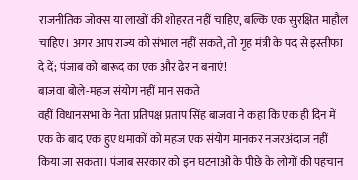राजनीतिक जोक्स या लाखों की शोहरत नहीं चाहिए, बल्कि एक सुरक्षित माहौल चाहिए। अगर आप राज्य को संभाल नहीं सकते, तो गृह मंत्री के पद से इस्तीफा दे दें; पंजाब को बारूद का एक और ढेर न बनाएं!
बाजवा बोले-महज संयोग नहीं मान सकते
वहीं विधानसभा के नेता प्रतिपक्ष प्रताप सिंह बाजवा ने कहा कि एक ही दिन में एक के बाद एक हुए धमाकों को महज एक संयोग मानकर नजरअंदाज नहीं किया जा सकता। पंजाब सरकार को इन घटनाओं के पीछे के लोगों की पहचान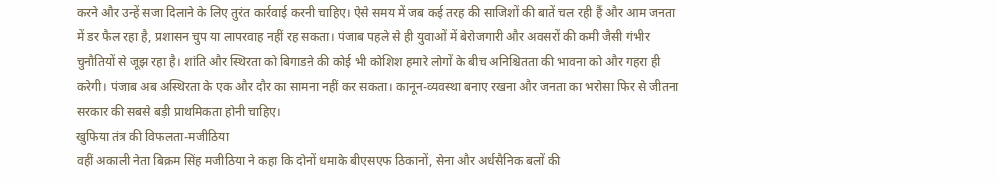करने और उन्हें सजा दिलाने के लिए तुरंत कार्रवाई करनी चाहिए। ऐसे समय में जब कई तरह की साजिशों की बातें चल रही हैं और आम जनता में डर फैल रहा है, प्रशासन चुप या लापरवाह नहीं रह सकता। पंजाब पहले से ही युवाओं में बेरोजगारी और अवसरों की कमी जैसी गंभीर चुनौतियों से जूझ रहा है। शांति और स्थिरता को बिगाडऩे की कोई भी कोशिश हमारे लोगों के बीच अनिश्चितता की भावना को और गहरा ही करेगी। पंजाब अब अस्थिरता के एक और दौर का सामना नहीं कर सकता। कानून-व्यवस्था बनाए रखना और जनता का भरोसा फिर से जीतना सरकार की सबसे बड़ी प्राथमिकता होनी चाहिए।
खुफिया तंत्र की विफलता-मजीठिया
वहीं अकाली नेता बिक्रम सिंह मजीठिया ने कहा कि दोनों धमाके बीएसएफ ठिकानों, सेना और अर्धसैनिक बलों की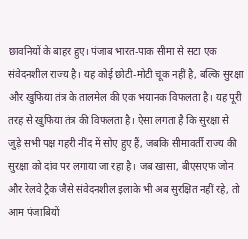छावनियों के बाहर हुए। पंजाब भारत-पाक सीमा से सटा एक संवेदनशील राज्य है। यह कोई छोटी-मोटी चूक नहीं है, बल्कि सुरक्षा और खुफिया तंत्र के तालमेल की एक भयानक विफलता है। यह पूरी तरह से खुफिया तंत्र की विफलता है। ऐसा लगता है कि सुरक्षा से जुड़े सभी पक्ष गहरी नींद में सोए हुए हैं, जबकि सीमावर्ती राज्य की सुरक्षा को दांव पर लगाया जा रहा है। जब खासा, बीएसएफ जोन और रेलवे ट्रैक जैसे संवेदनशील इलाके भी अब सुरक्षित नहीं रहे, तो आम पंजाबियों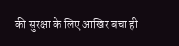की सुरक्षा के लिए आखिर बचा ही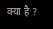क्या है ?